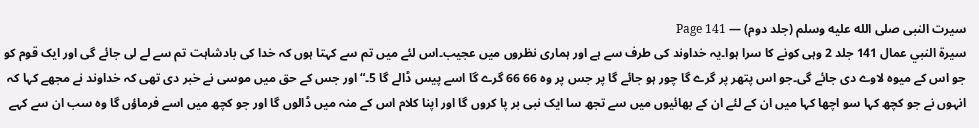سیرت النبی صلى الله عليه وسلم (جلد دوم) — Page 141
سيرة النبي عمال 141 جلد 2 وہی کونے کا سرا ہوا۔یہ خداوند کی طرف سے ہے اور ہماری نظروں میں عجیب۔اس لئے میں تم سے کہتا ہوں کہ خدا کی بادشاہت تم سے لے لی جائے گی اور ایک قوم کو جو اس کے میوہ لاوے دی جائے گی۔جو اس پتھر پر گرے گا چور ہو جائے گا پر جس پر وہ 66 66 گرے گا اسے پیس ڈالے گا 5۔“ اور جس کے حق میں موسی نے خبر دی تھی کہ خداوند نے مجھے کہا کہ انہوں نے جو کچھ کہا سو اچھا کہا میں ان کے لئے ان کے بھائیوں میں سے تجھ سا ایک نبی بر پا کروں گا اور اپنا کلام اس کے منہ میں ڈالوں گا اور جو کچھ میں اسے فرماؤں گا وہ سب ان سے کہے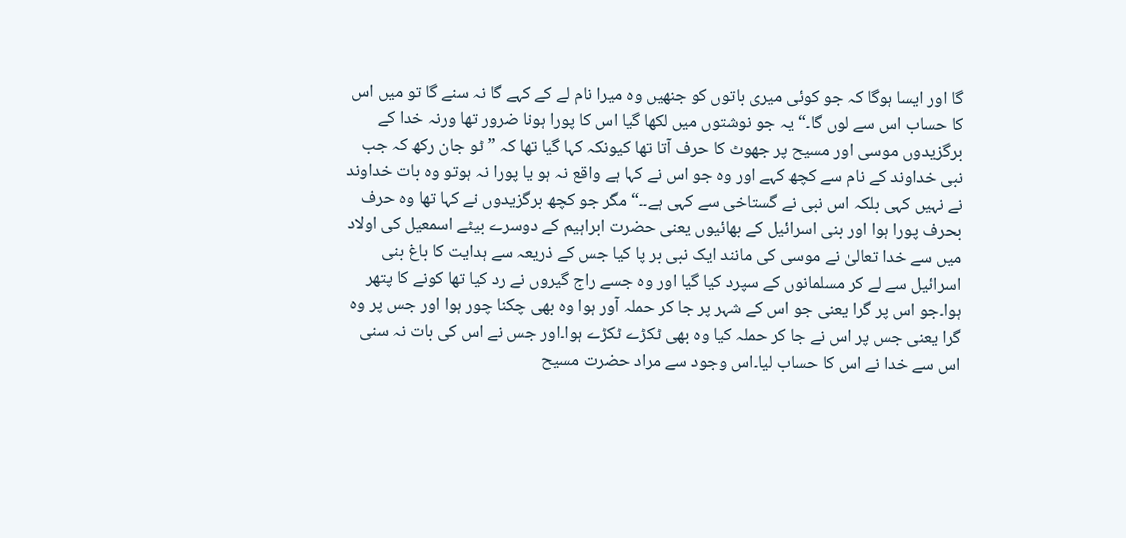گا اور ایسا ہوگا کہ جو کوئی میری باتوں کو جنھیں وہ میرا نام لے کے کہے گا نہ سنے گا تو میں اس کا حساب اس سے لوں گا۔“ یہ جو نوشتوں میں لکھا گیا اس کا پورا ہونا ضرور تھا ورنہ خدا کے برگزیدوں موسی اور مسیح پر جھوٹ کا حرف آتا تھا کیونکہ کہا گیا تھا کہ ”ٹو جان رکھ کہ جب نبی خداوند کے نام سے کچھ کہے اور وہ جو اس نے کہا ہے واقع نہ ہو یا پورا نہ ہوتو وہ بات خداوند نے نہیں کہی بلکہ اس نبی نے گستاخی سے کہی ہے۔۔“ مگر جو کچھ برگزیدوں نے کہا تھا وہ حرف بحرف پورا ہوا اور بنی اسرائیل کے بھائیوں یعنی حضرت ابراہیم کے دوسرے بیٹے اسمعیل کی اولاد میں سے خدا تعالیٰ نے موسی کی مانند ایک نبی بر پا کیا جس کے ذریعہ سے ہدایت کا باغ بنی اسرائیل سے لے کر مسلمانوں کے سپرد کیا گیا اور وہ جسے راج گیروں نے رد کیا تھا کونے کا پتھر ہوا۔جو اس پر گرا یعنی جو اس کے شہر پر جا کر حملہ آور ہوا وہ بھی چکنا چور ہوا اور جس پر وہ گرا یعنی جس پر اس نے جا کر حملہ کیا وہ بھی ٹکڑے ٹکڑے ہوا۔اور جس نے اس کی بات نہ سنی اس سے خدا نے اس کا حساب لیا۔اس وجود سے مراد حضرت مسیح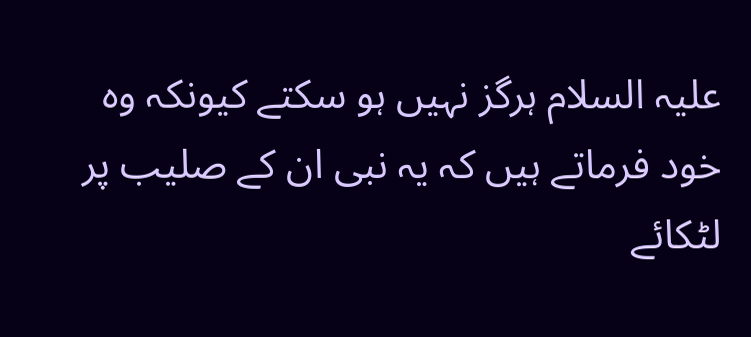علیہ السلام ہرگز نہیں ہو سکتے کیونکہ وہ خود فرماتے ہیں کہ یہ نبی ان کے صلیب پر لٹکائے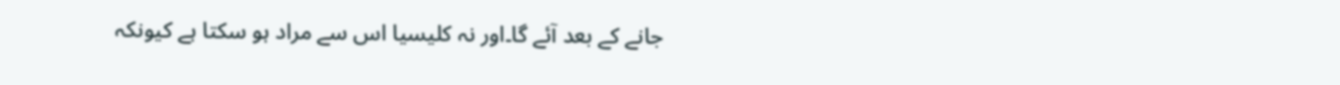جانے کے بعد آئے گا۔اور نہ کلیسیا اس سے مراد ہو سکتا ہے کیونکہ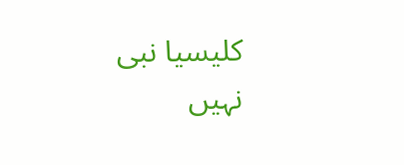کلیسیا نبی نہیں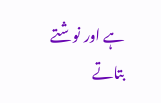ہے اور نوشتے بتاتے